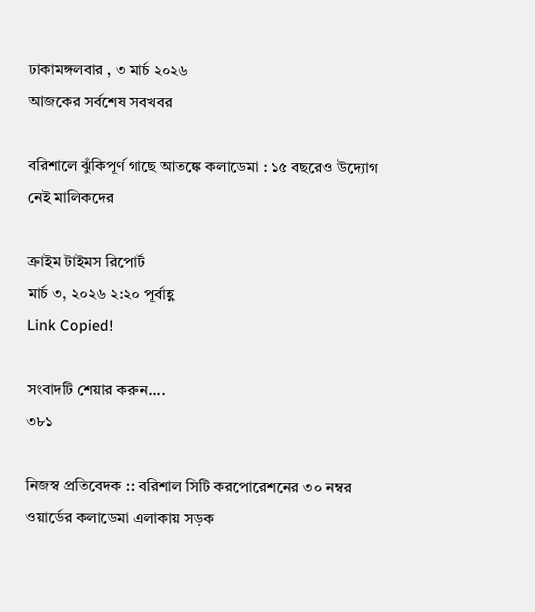ঢাকামঙ্গলবার , ৩ মার্চ ২০২৬
আজকের সর্বশেষ সবখবর

বরিশালে ঝুঁকিপূর্ণ গাছে আতঙ্কে কলাডেমা : ১৫ বছরেও উদ্যোগ নেই মালিকদের

ক্রাইম টাইমস রিপোর্ট
মার্চ ৩, ২০২৬ ২:২০ পূর্বাহ্ণ
Link Copied!

সংবাদটি শেয়ার করুন....
৩৮১

নিজস্ব প্রতিবেদক :: বরিশাল সিটি করপোরেশনের ৩০ নম্বর ওয়ার্ডের কলাডেমা এলাকায় সড়ক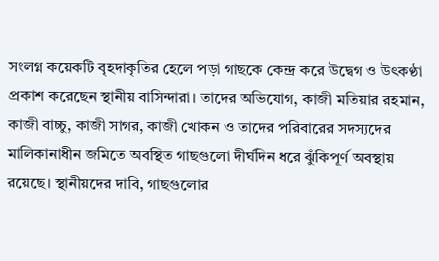সংলগ্ন কয়েকটি বৃহদাকৃতির হেলে পড়া গাছকে কেন্দ্র করে উদ্বেগ ও উৎকণ্ঠা প্রকাশ করেছেন স্থানীয় বাসিন্দারা। তাদের অভিযোগ, কাজী মতিয়ার রহমান, কাজী বাচ্চু, কাজী সাগর, কাজী খোকন ও তাদের পরিবারের সদস্যদের মালিকানাধীন জমিতে অবস্থিত গাছগুলো দীর্ঘদিন ধরে ঝুঁকিপূর্ণ অবস্থায় রয়েছে। স্থানীয়দের দাবি, গাছগুলোর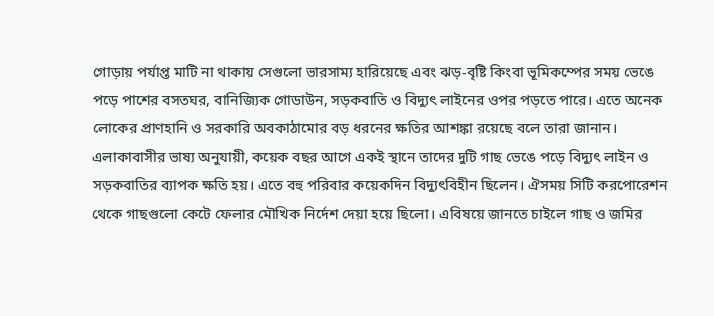গোড়ায় পর্যাপ্ত মাটি না থাকায় সেগুলো ভারসাম্য হারিয়েছে এবং ঝড়-বৃষ্টি কিংবা ভূমিকম্পের সময় ভেঙে পড়ে পাশের বসতঘর, বানিজ্যিক গোডাউন, সড়কবাতি ও বিদ্যুৎ লাইনের ওপর পড়তে পারে। এতে অনেক লোকের প্রাণহানি ও সরকারি অবকাঠামোর বড় ধরনের ক্ষতির আশঙ্কা রয়েছে বলে তারা জানান। এলাকাবাসীর ভাষ্য অনুযায়ী, কয়েক বছর আগে একই স্থানে তাদের দুটি গাছ ভেঙে পড়ে বিদ্যুৎ লাইন ও সড়কবাতির ব্যাপক ক্ষতি হয়। এতে বহু পরিবার কয়েকদিন বিদ্যুৎবিহীন ছিলেন। ঐসময় সিটি করপোরেশন থেকে গাছগুলো কেটে ফেলার মৌখিক নির্দেশ দেয়া হয়ে ছিলো। এবিষয়ে জানতে চাইলে গাছ ও জমির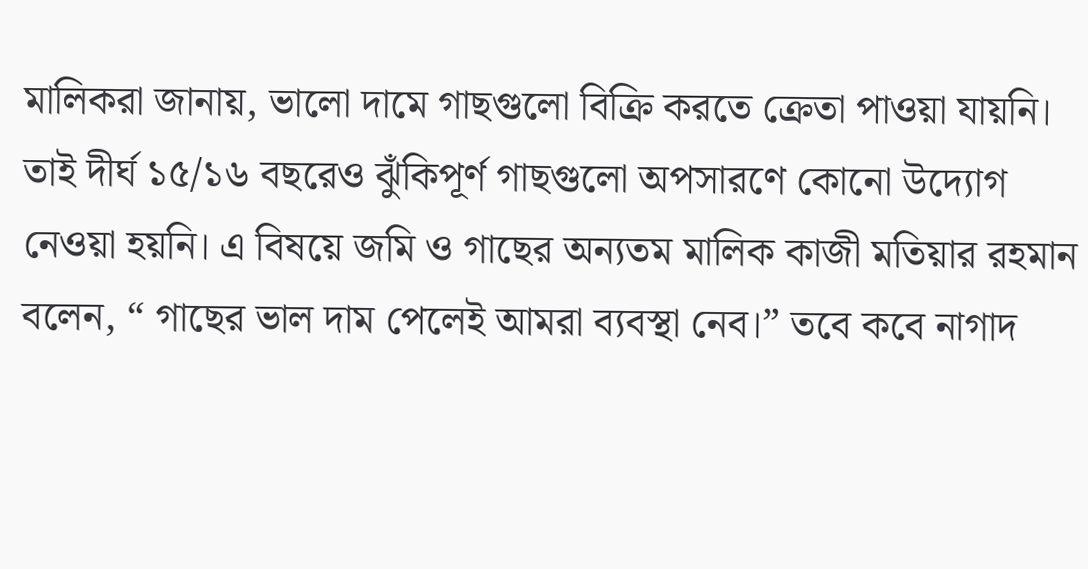মালিকরা জানায়, ভালো দামে গাছগুলো বিক্রি করতে ক্রেতা পাওয়া যায়নি। তাই দীর্ঘ ১৫/১৬ বছরেও ঝুঁকিপূর্ণ গাছগুলো অপসারণে কোনো উদ্যোগ নেওয়া হয়নি। এ বিষয়ে জমি ও গাছের অন্যতম মালিক কাজী মতিয়ার রহমান বলেন, “ গাছের ভাল দাম পেলেই আমরা ব্যবস্থা নেব।” তবে কবে নাগাদ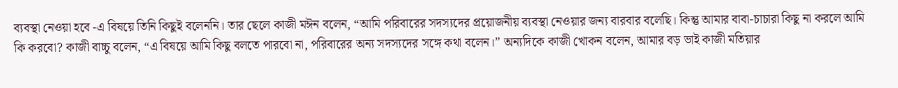ব্যবস্থা নেওয়া হবে -এ বিষয়ে তিনি কিছুই বলেননি। তার ছেলে কাজী মঈন বলেন, “আমি পরিবারের সদস্যদের প্রয়োজনীয় ব্যবস্থা নেওয়ার জন্য বারবার বলেছি। কিন্তু আমার বাবা-চাচারা কিছু না করলে আমি কি করবো? কাজী বাচ্চু বলেন, “এ বিষয়ে আমি কিছু বলতে পারবো না, পরিবারের অন্য সদস্যদের সঙ্গে কথা বলেন।” অন্যদিকে কাজী খোকন বলেন, আমার বড় ভাই কাজী মতিয়ার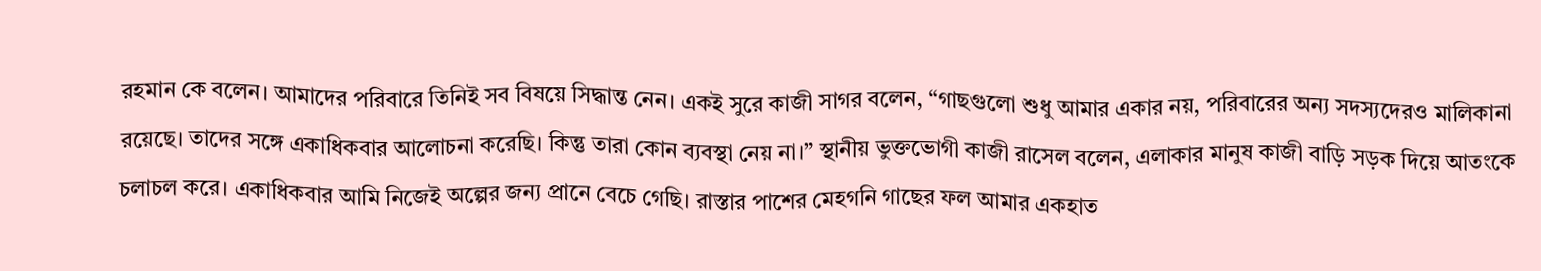রহমান কে বলেন। আমাদের পরিবারে তিনিই সব বিষয়ে সিদ্ধান্ত নেন। একই সুরে কাজী সাগর বলেন, “গাছগুলো শুধু আমার একার নয়, পরিবারের অন্য সদস্যদেরও মালিকানা রয়েছে। তাদের সঙ্গে একাধিকবার আলোচনা করেছি। কিন্তু তারা কোন ব্যবস্থা নেয় না।” স্থানীয় ভুক্তভোগী কাজী রাসেল বলেন, এলাকার মানুষ কাজী বাড়ি সড়ক দিয়ে আতংকে চলাচল করে। একাধিকবার আমি নিজেই অল্পের জন্য প্রানে বেচে গেছি। রাস্তার পাশের মেহগনি গাছের ফল আমার একহাত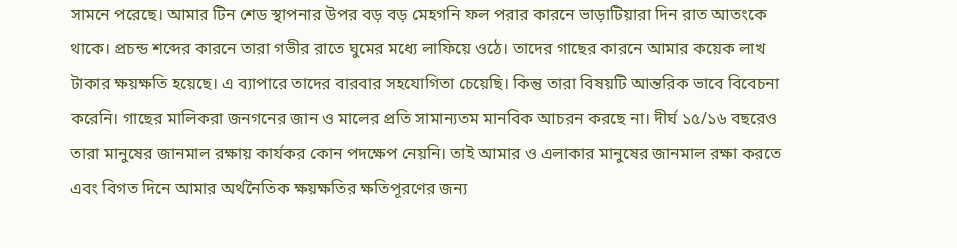সামনে পরেছে। আমার টিন শেড স্থাপনার উপর বড় বড় মেহগনি ফল পরার কারনে ভাড়াটিয়ারা দিন রাত আতংকে থাকে। প্রচন্ড শব্দের কারনে তারা গভীর রাতে ঘুমের মধ্যে লাফিয়ে ওঠে। তাদের গাছের কারনে আমার কয়েক লাখ টাকার ক্ষয়ক্ষতি হয়েছে। এ ব্যাপারে তাদের বারবার সহযোগিতা চেয়েছি। কিন্তু তারা বিষয়টি আন্তরিক ভাবে বিবেচনা করেনি। গাছের মালিকরা জনগনের জান ও মালের প্রতি সামান্যতম মানবিক আচরন করছে না। দীর্ঘ ১৫/১৬ বছরেও তারা মানুষের জানমাল রক্ষায় কার্যকর কোন পদক্ষেপ নেয়নি। তাই আমার ও এলাকার মানুষের জানমাল রক্ষা করতে এবং বিগত দিনে আমার অর্থনৈতিক ক্ষয়ক্ষতির ক্ষতিপূরণের জন্য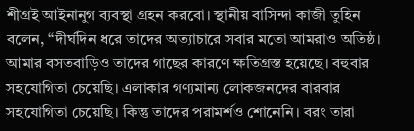শীগ্রই আইনানুগ ব্যবস্থা গ্রহন করবো। স্থানীয় বাসিন্দা কাজী তুহিন বলেন, “দীর্ঘদিন ধরে তাদের অত্যাচারে সবার মতো আমরাও অতিষ্ঠ। আমার বসতবাড়িও তাদের গাছের কারণে ক্ষতিগ্রস্ত হয়েছে। বহুবার সহযোগিতা চেয়েছি। এলাকার গণ্যমান্য লোকজনদের বারবার সহযোগিতা চেয়েছি। কিন্তু তাদের পরামর্শও শোনেনি। বরং তারা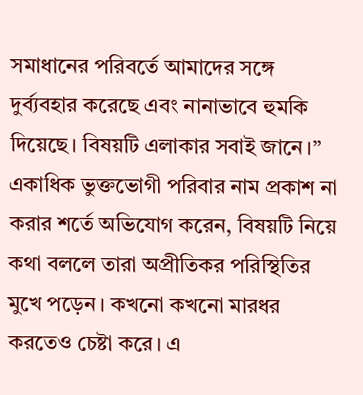সমাধানের পরিবর্তে আমাদের সঙ্গে দুর্ব্যবহার করেছে এবং নানাভাবে হুমকি দিয়েছে। বিষয়টি এলাকার সবাই জানে।” একাধিক ভুক্তভোগী পরিবার নাম প্রকাশ না করার শর্তে অভিযোগ করেন, বিষয়টি নিয়ে কথা বললে তারা অপ্রীতিকর পরিস্থিতির মুখে পড়েন। কখনো কখনো মারধর করতেও চেষ্টা করে। এ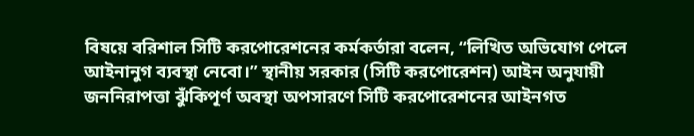বিষয়ে বরিশাল সিটি করপোরেশনের কর্মকর্তারা বলেন, “লিখিত অভিযোগ পেলে আইনানুগ ব্যবস্থা নেবো।” স্থানীয় সরকার (সিটি করপোরেশন) আইন অনুযায়ী জননিরাপত্তা ঝুঁকিপূর্ণ অবস্থা অপসারণে সিটি করপোরেশনের আইনগত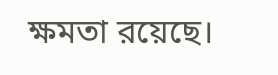ক্ষমতা রয়েছে।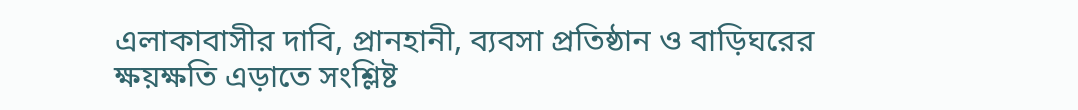এলাকাবাসীর দাবি, প্রানহানী, ব্যবসা প্রতিষ্ঠান ও বাড়িঘরের ক্ষয়ক্ষতি এড়াতে সংশ্লিষ্ট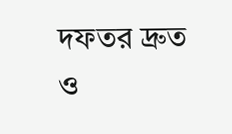দফতর দ্রুত ও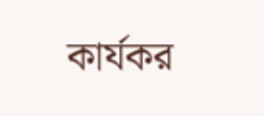কার্যকর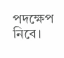পদক্ষেপ নিবে।